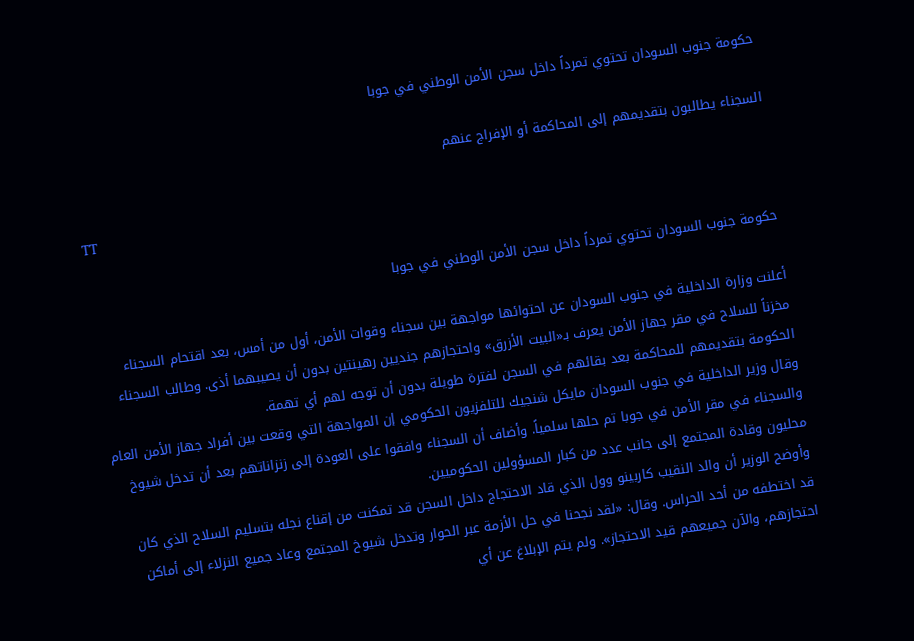حكومة جنوب السودان تحتوي تمرداً داخل سجن الأمن الوطني في جوبا

السجناء يطالبون بتقديمهم إلى المحاكمة أو الإفراج عنهم

TT

حكومة جنوب السودان تحتوي تمرداً داخل سجن الأمن الوطني في جوبا

أعلنت وزارة الداخلية في جنوب السودان عن احتوائها مواجهة بين سجناء وقوات الأمن، أول من أمس، بعد اقتحام السجناء مخزناً للسلاح في مقر جهاز الأمن يعرف بـ«البيت الأزرق» واحتجازهم جنديين رهينتين بدون أن يصيبهما أذى. وطالب السجناء الحكومة بتقديمهم للمحاكمة بعد بقائهم في السجن لفترة طويلة بدون أن توجه لهم أي تهمة.
وقال وزير الداخلية في جنوب السودان مايكل شنجيك للتلفزيون الحكومي إن المواجهة التي وقعت بين أفراد جهاز الأمن العام والسجناء في مقر الأمن في جوبا تم حلها سلمياً. وأضاف أن السجناء وافقوا على العودة إلى زنزاناتهم بعد أن تدخل شيوخ محليون وقادة المجتمع إلى جانب عدد من كبار المسؤولين الحكوميين.
وأوضح الوزير أن والد النقيب كاربينو وول الذي قاد الاحتجاج داخل السجن قد تمكنت من إقناع نجله بتسليم السلاح الذي كان قد اختطفه من أحد الحراس. وقال: «لقد نجحنا في حل الأزمة عبر الحوار وتدخل شيوخ المجتمع وعاد جميع النزلاء إلى أماكن احتجازهم، والآن جميعهم قيد الاحتجاز». ولم يتم الإبلاغ عن أي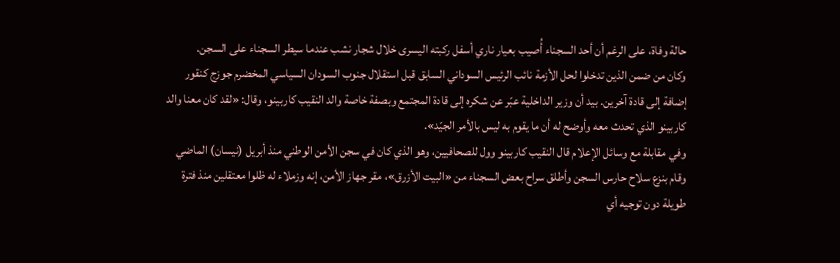حالة وفاة، على الرغم أن أحد السجناء أُصيب بعيار ناري أسفل ركبته اليسرى خلال شجار نشب عندما سيطر السجناء على السجن.
وكان من ضمن الذين تدخلوا لحل الأزمة نائب الرئيس السوداني السابق قبل استقلال جنوب السودان السياسي المخضرم جوزج كنقور إضافة إلى قادة آخرين. بيد أن وزير الداخلية عبّر عن شكره إلى قادة المجتمع وبصفة خاصة والد النقيب كاربينو، وقال: «لقد كان معنا والد كاربينو الذي تحدث معه وأوضح له أن ما يقوم به ليس بالأمر الجيّد».
وفي مقابلة مع وسائل الإعلام قال النقيب كاربينو وول للصحافيين، وهو الذي كان في سجن الأمن الوطني منذ أبريل (نيسان) الماضي وقام بنزع سلاح حارس السجن وأطلق سراح بعض السجناء من «البيت الأزرق»، مقر جهاز الأمن، إنه وزملاء له ظلوا معتقلين منذ فترة طويلة دون توجيه أي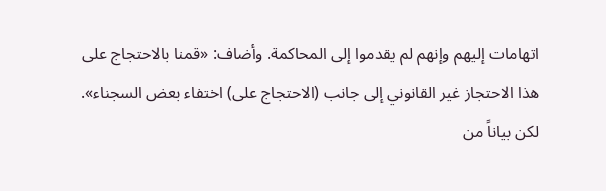اتهامات إليهم وإنهم لم يقدموا إلى المحاكمة. وأضاف: «قمنا بالاحتجاج على هذا الاحتجاز غير القانوني إلى جانب (الاحتجاج على) اختفاء بعض السجناء».
لكن بياناً من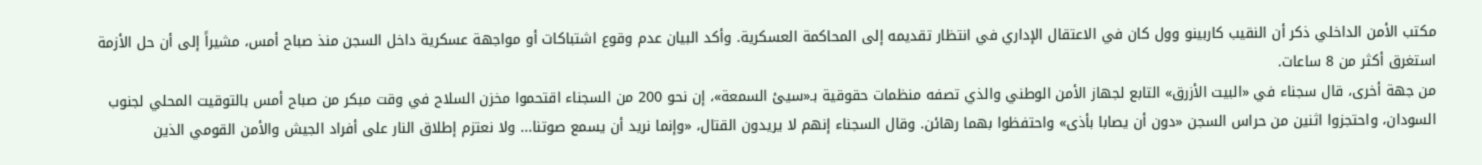مكتب الأمن الداخلي ذكر أن النقيب كاربينو وول كان في الاعتقال الإداري في انتظار تقديمه إلى المحاكمة العسكرية. وأكد البيان عدم وقوع اشتباكات أو مواجهة عسكرية داخل السجن منذ صباح أمس، مشيراً إلى أن حل الأزمة استغرق أكثر من 8 ساعات.
من جهة أخرى، قال سجناء في «البيت الأزرق» التابع لجهاز الأمن الوطني والذي تصفه منظمات حقوقية بـ«سيئ السمعة»، إن نحو 200 من السجناء اقتحموا مخزن السلاح في وقت مبكر من صباح أمس بالتوقيت المحلي لجنوب السودان، واحتجزوا اثنين من حراس السجن «دون أن يصابا بأذى» واحتفظوا بهما رهائن. وقال السجناء إنهم لا يريدون القتال، «وإنما نريد أن يسمع صوتنا... ولا نعتزم إطلاق النار على أفراد الجيش والأمن القومي الذين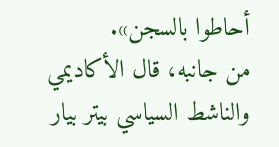أحاطوا بالسجن».
من جانبه، قال الأكاديمي والناشط السياسي بيتر بيار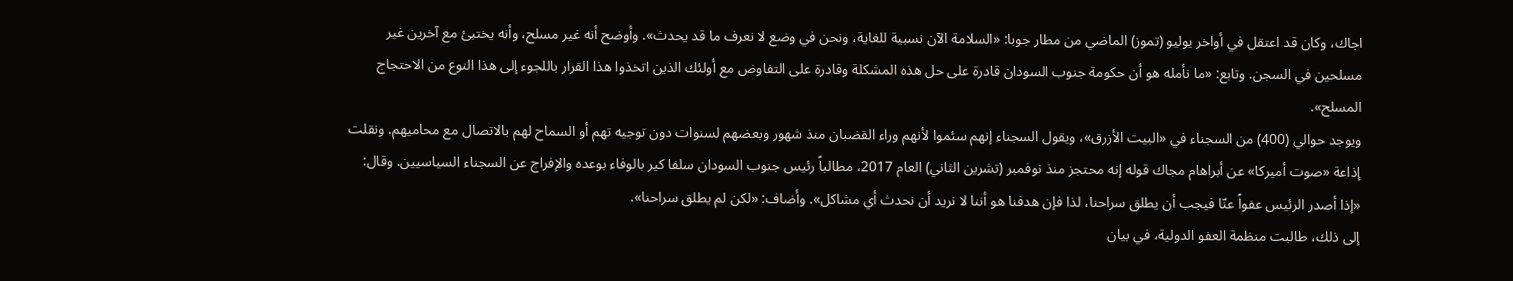اجاك، وكان قد اعتقل في أواخر يوليو (تموز) الماضي من مطار جوبا: «السلامة الآن نسبية للغاية، ونحن في وضع لا نعرف ما قد يحدث». وأوضح أنه غير مسلح، وأنه يختبئ مع آخرين غير مسلحين في السجن. وتابع: «ما نأمله هو أن حكومة جنوب السودان قادرة على حل هذه المشكلة وقادرة على التفاوض مع أولئك الذين اتخذوا هذا القرار باللجوء إلى هذا النوع من الاحتجاج المسلح».
ويوجد حوالي (400) من السجناء في «البيت الأزرق»، ويقول السجناء إنهم سئموا لأنهم وراء القضبان منذ شهور وبعضهم لسنوات دون توجيه تهم أو السماح لهم بالاتصال مع محاميهم. ونقلت إذاعة «صوت أميركا» عن أبراهام مجاك قوله إنه محتجز منذ نوفمبر (تشرين الثاني) العام 2017، مطالباً رئيس جنوب السودان سلفا كير بالوفاء بوعده والإفراج عن السجناء السياسيين. وقال: «إذا أصدر الرئيس عفواً عنّا فيجب أن يطلق سراحنا، لذا فإن هدفنا هو أننا لا نريد أن نحدث أي مشاكل». وأضاف: «لكن لم يطلق سراحنا».
إلى ذلك، طالبت منظمة العفو الدولية، في بيان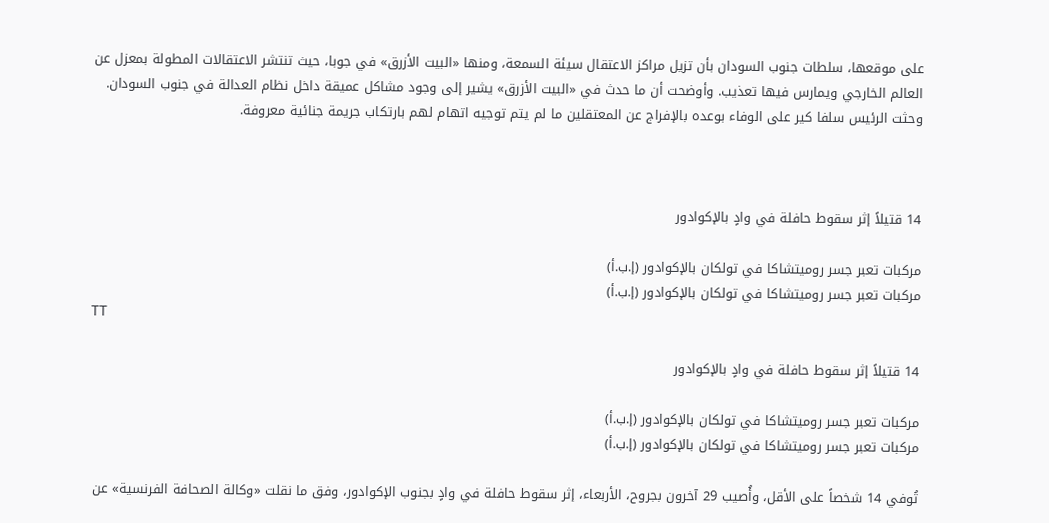على موقعها، سلطات جنوب السودان بأن تزيل مراكز الاعتقال سيئة السمعة، ومنها «البيت الأزرق» في جوبا، حيث تنتشر الاعتقالات المطولة بمعزل عن العالم الخارجي ويمارس فيها تعذيب. وأوضحت أن ما حدث في «البيت الأزرق» يشير إلى وجود مشاكل عميقة داخل نظام العدالة في جنوب السودان. وحثت الرئيس سلفا كير على الوفاء بوعده بالإفراج عن المعتقلين ما لم يتم توجيه اتهام لهم بارتكاب جريمة جنائية معروفة.



14 قتيلاً إثر سقوط حافلة في وادٍ بالإكوادور

مركبات تعبر جسر روميتشاكا في تولكان بالإكوادور (إ.ب.أ)
مركبات تعبر جسر روميتشاكا في تولكان بالإكوادور (إ.ب.أ)
TT

14 قتيلاً إثر سقوط حافلة في وادٍ بالإكوادور

مركبات تعبر جسر روميتشاكا في تولكان بالإكوادور (إ.ب.أ)
مركبات تعبر جسر روميتشاكا في تولكان بالإكوادور (إ.ب.أ)

تُوفي 14 شخصاً على الأقل، وأُصيب 29 آخرون بجروح، الأربعاء، إثر سقوط حافلة في وادٍ بجنوب الإكوادور، وفق ما نقلت «وكالة الصحافة الفرنسية» عن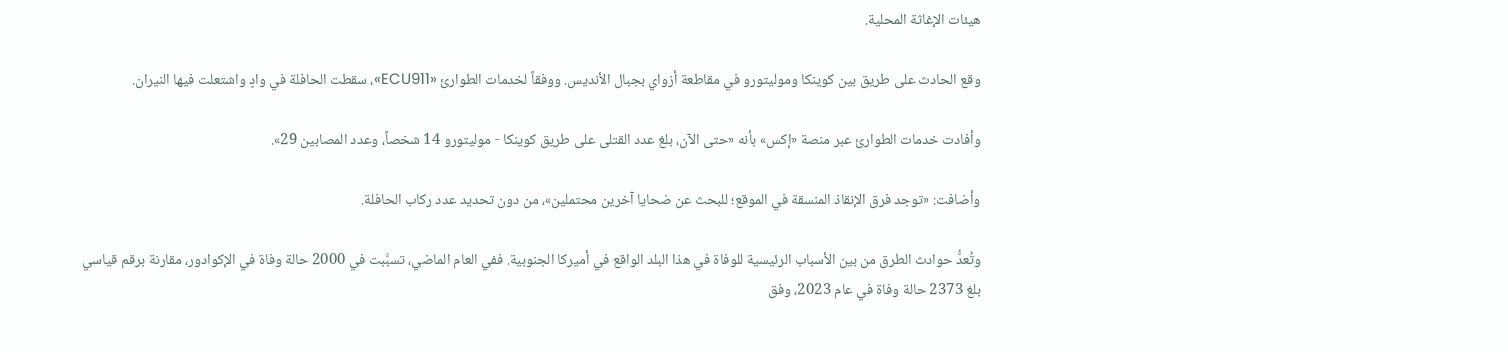هيئات الإغاثة المحلية.

وقع الحادث على طريق بين كوينكا وموليتورو في مقاطعة أزواي بجبال الأنديس. ووفقاً لخدمات الطوارئ «ECU911»، سقطت الحافلة في وادٍ واشتعلت فيها النيران.

وأفادت خدمات الطوارئ عبر منصة «إكس» بأنه «حتى الآن، بلغ عدد القتلى على طريق كوينكا - موليتورو 14 شخصاً، وعدد المصابين 29».

وأضافت: «توجد فرق الإنقاذ المنسقة في الموقع؛ للبحث عن ضحايا آخرين محتملين»، من دون تحديد عدد ركاب الحافلة.

وتُعدُّ حوادث الطرق من بين الأسباب الرئيسية للوفاة في هذا البلد الواقع في أميركا الجنوبية. ففي العام الماضي، تسبَّبت في 2000 حالة وفاة في الإكوادور، مقارنة برقم قياسي بلغ 2373 حالة وفاة في عام 2023، وفق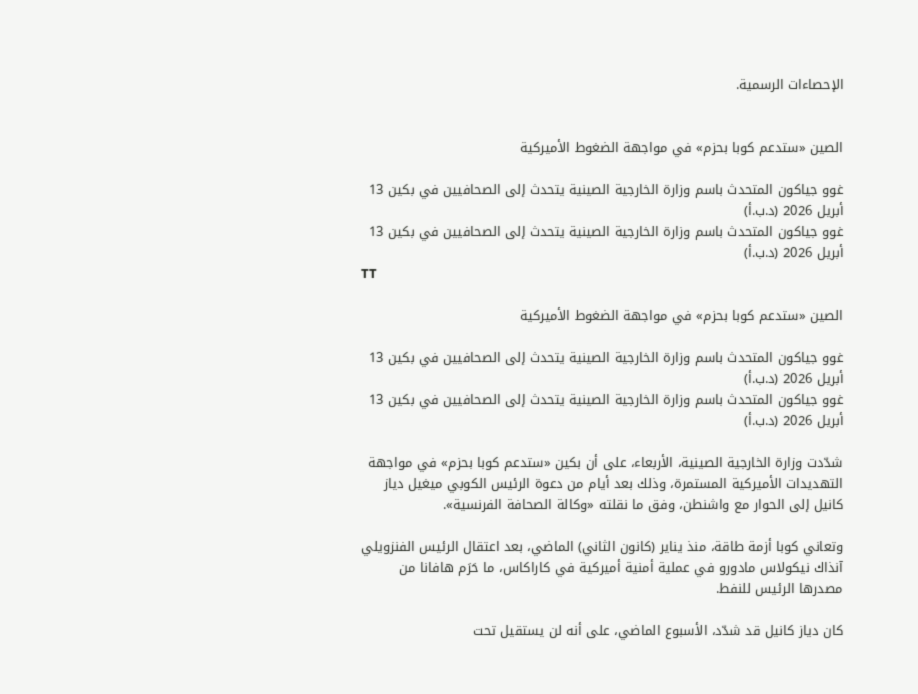الإحصاءات الرسمية.


الصين «ستدعم كوبا بحزم» في مواجهة الضغوط الأميركية

غوو جياكون المتحدث باسم وزارة الخارجية الصينية يتحدث إلى الصحافيين في بكين 13 أبريل 2026 (د.ب.أ)
غوو جياكون المتحدث باسم وزارة الخارجية الصينية يتحدث إلى الصحافيين في بكين 13 أبريل 2026 (د.ب.أ)
TT

الصين «ستدعم كوبا بحزم» في مواجهة الضغوط الأميركية

غوو جياكون المتحدث باسم وزارة الخارجية الصينية يتحدث إلى الصحافيين في بكين 13 أبريل 2026 (د.ب.أ)
غوو جياكون المتحدث باسم وزارة الخارجية الصينية يتحدث إلى الصحافيين في بكين 13 أبريل 2026 (د.ب.أ)

شدّدت وزارة الخارجية الصينية، الأربعاء، على أن بكين «ستدعم كوبا بحزم» في مواجهة التهديدات الأميركية المستمرة، وذلك بعد أيام من دعوة الرئيس الكوبي ميغيل دياز كانيل إلى الحوار مع واشنطن، وفق ما نقلته «وكالة الصحافة الفرنسية».

وتعاني كوبا أزمة طاقة، منذ يناير (كانون الثاني) الماضي، بعد اعتقال الرئيس الفنزويلي آنذاك نيكولاس مادورو في عملية أمنية أميركية في كاراكاس، ما حَرَم هافانا من مصدرها الرئيس للنفط.

كان دياز كانيل قد شدّد، الأسبوع الماضي، على أنه لن يستقيل تحت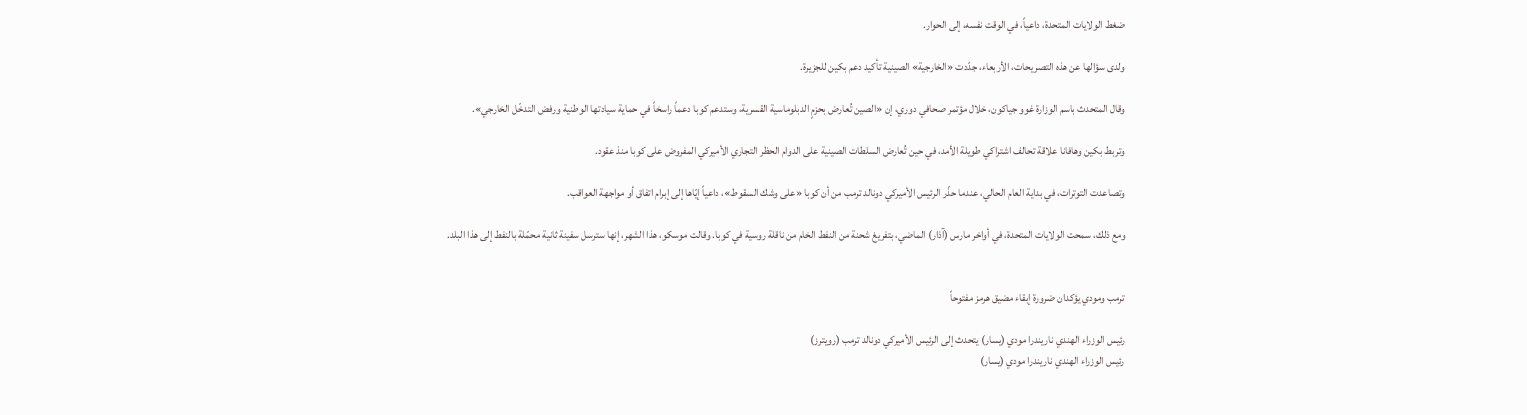ضغط الولايات المتحدة، داعياً، في الوقت نفسه، إلى الحوار.

ولدى سؤالها عن هذه التصريحات، الأربعاء، جدّدت «الخارجية» الصينية تأكيد دعم بكين للجزيرة.

وقال المتحدث باسم الوزارة غوو جياكون، خلال مؤتمر صحافي دوري، إن «الصين تُعارض بحزمٍ الدبلوماسية القسرية، وستدعم كوبا دعماً راسخاً في حماية سيادتها الوطنية ورفض التدخّل الخارجي».

وتربط بكين وهافانا علاقة تحالف اشتراكي طويلة الأمد، في حين تُعارض السلطات الصينية على الدوام الحظر التجاري الأميركي المفروض على كوبا منذ عقود.

وتصاعدت التوترات، في بداية العام الحالي، عندما حذّر الرئيس الأميركي دونالد ترمب من أن كوبا «على وشك السقوط»، داعياً إيّاها إلى إبرام اتفاق أو مواجهة العواقب.

ومع ذلك، سمحت الولايات المتحدة، في أواخر مارس (آذار) الماضي، بتفريغ شحنة من النفط الخام من ناقلة روسية في كوبا. وقالت موسكو، هذا الشهر، إنها سترسل سفينة ثانية محمّلة بالنفط إلى هذا البلد.


ترمب ومودي يؤكدان ضرورة إبقاء مضيق هرمز مفتوحاً

رئيس الوزراء الهندي ناريندرا مودي (يسار) يتحدث إلى الرئيس الأميركي دونالد ترمب (رويترز)
رئيس الوزراء الهندي ناريندرا مودي (يسار)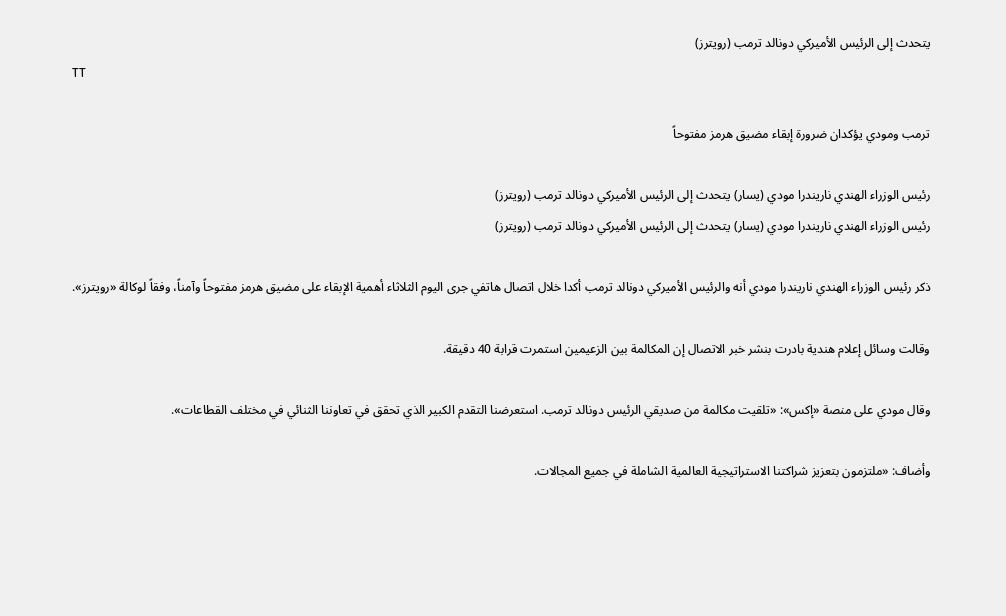يتحدث إلى الرئيس الأميركي دونالد ترمب (رويترز)
TT

ترمب ومودي يؤكدان ضرورة إبقاء مضيق هرمز مفتوحاً

رئيس الوزراء الهندي ناريندرا مودي (يسار) يتحدث إلى الرئيس الأميركي دونالد ترمب (رويترز)
رئيس الوزراء الهندي ناريندرا مودي (يسار) يتحدث إلى الرئيس الأميركي دونالد ترمب (رويترز)

ذكر رئيس الوزراء الهندي ناريندرا مودي أنه والرئيس الأميركي دونالد ترمب أكدا خلال اتصال هاتفي جرى اليوم الثلاثاء أهمية الإبقاء على مضيق هرمز مفتوحاً وآمناً، وفقاً لوكالة «رويترز».

وقالت وسائل إعلام هندية بادرت بنشر خبر الاتصال ‌إن المكالمة بين ‌الزعيمين استمرت ‌قرابة 40 دقيقة.

وقال مودي على منصة «إكس»: «تلقيت مكالمة من صديقي الرئيس دونالد ترمب. استعرضنا التقدم الكبير الذي تحقق في تعاوننا الثنائي في مختلف القطاعات».

وأضاف: «ملتزمون بتعزيز شراكتنا الاستراتيجية ‌العالمية ‌الشاملة في جميع المجالات.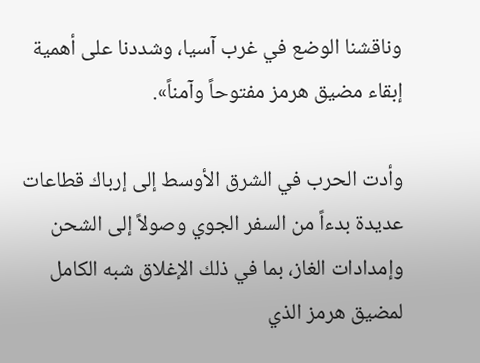وناقشنا ‌الوضع في غرب آسيا، ‌وشددنا على أهمية إبقاء مضيق هرمز مفتوحاً وآمناً».

وأدت الحرب في الشرق الأوسط إلى إرباك ‌قطاعات عديدة بدءاً من السفر الجوي وصولاً إلى الشحن وإمدادات الغاز، بما في ذلك الإغلاق شبه الكامل لمضيق هرمز الذي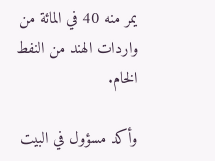يمر منه 40 في المائة من واردات الهند من النفط الخام.

وأكد مسؤول في البيت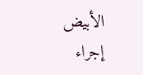الأبيض إجراء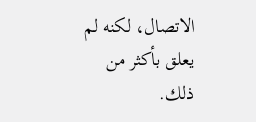الاتصال، لكنه لم يعلق بأكثر من ذلك.